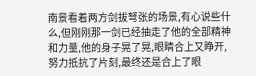南景看着两方剑拔弩张的场景,有心说些什么,但刚刚那一剑已经抽走了他的全部精神和力量,他的身子晃了晃,眼睛合上又睁开,努力抵抗了片刻,最终还是合上了眼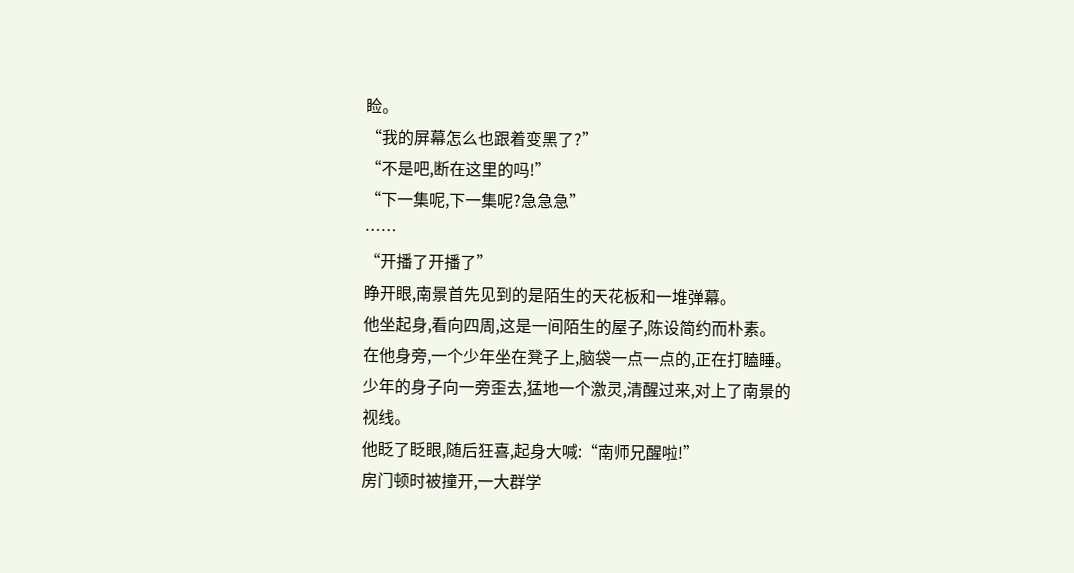睑。
“我的屏幕怎么也跟着变黑了?”
“不是吧,断在这里的吗!”
“下一集呢,下一集呢?急急急”
……
“开播了开播了”
睁开眼,南景首先见到的是陌生的天花板和一堆弹幕。
他坐起身,看向四周,这是一间陌生的屋子,陈设简约而朴素。
在他身旁,一个少年坐在凳子上,脑袋一点一点的,正在打瞌睡。
少年的身子向一旁歪去,猛地一个激灵,清醒过来,对上了南景的视线。
他眨了眨眼,随后狂喜,起身大喊:“南师兄醒啦!”
房门顿时被撞开,一大群学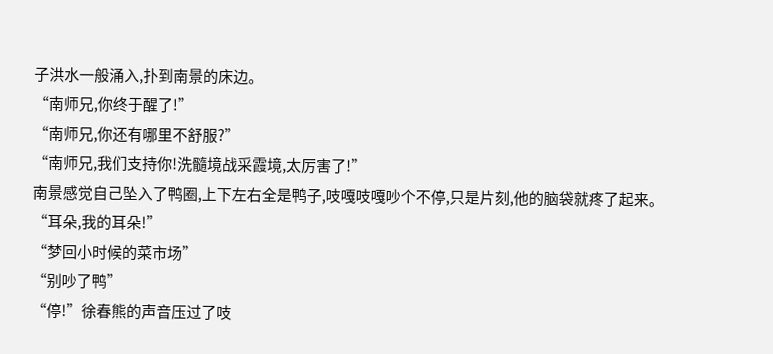子洪水一般涌入,扑到南景的床边。
“南师兄,你终于醒了!”
“南师兄,你还有哪里不舒服?”
“南师兄,我们支持你!洗髓境战采霞境,太厉害了!”
南景感觉自己坠入了鸭圈,上下左右全是鸭子,吱嘎吱嘎吵个不停,只是片刻,他的脑袋就疼了起来。
“耳朵,我的耳朵!”
“梦回小时候的菜市场”
“别吵了鸭”
“停!”徐春熊的声音压过了吱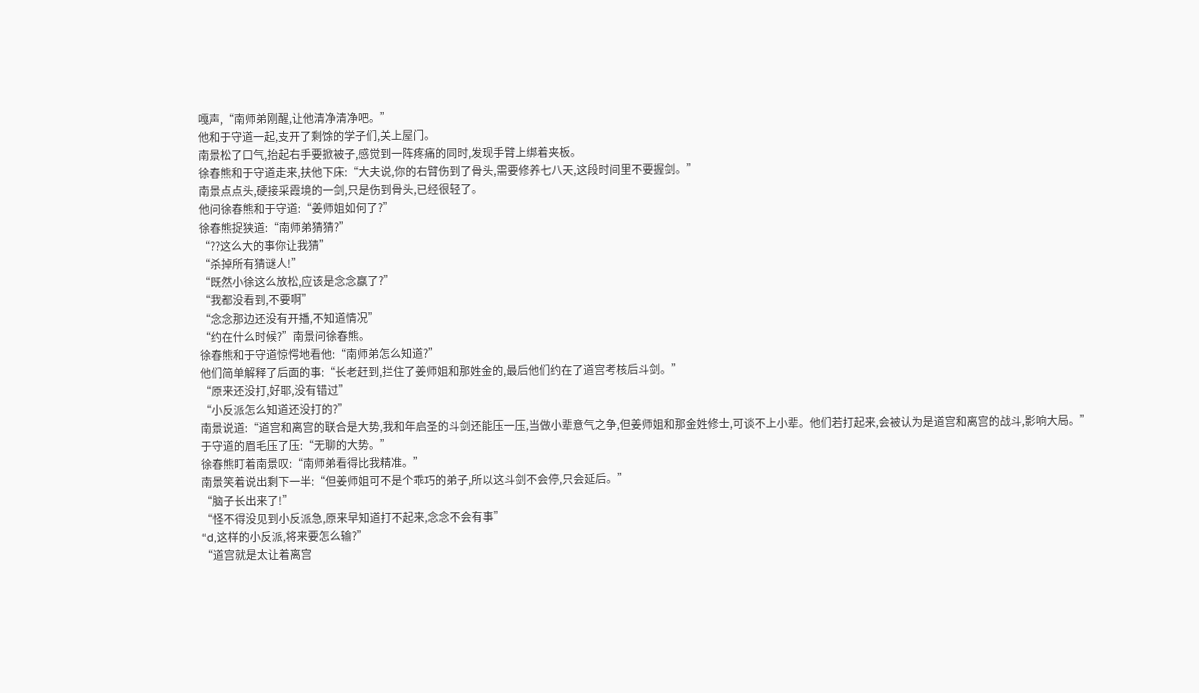嘎声,“南师弟刚醒,让他清净清净吧。”
他和于守道一起,支开了剩馀的学子们,关上屋门。
南景松了口气,抬起右手要掀被子,感觉到一阵疼痛的同时,发现手臂上绑着夹板。
徐春熊和于守道走来,扶他下床:“大夫说,你的右臂伤到了骨头,需要修养七八天,这段时间里不要握剑。”
南景点点头,硬接采霞境的一剑,只是伤到骨头,已经很轻了。
他问徐春熊和于守道:“姜师姐如何了?”
徐春熊捉狭道:“南师弟猜猜?”
“??这么大的事你让我猜”
“杀掉所有猜谜人!”
“既然小徐这么放松,应该是念念赢了?”
“我都没看到,不要啊”
“念念那边还没有开播,不知道情况”
“约在什么时候?”南景问徐春熊。
徐春熊和于守道惊愕地看他:“南师弟怎么知道?”
他们简单解释了后面的事:“长老赶到,拦住了姜师姐和那姓金的,最后他们约在了道宫考核后斗剑。”
“原来还没打,好耶,没有错过”
“小反派怎么知道还没打的?”
南景说道:“道宫和离宫的联合是大势,我和年启圣的斗剑还能压一压,当做小辈意气之争,但姜师姐和那金姓修士,可谈不上小辈。他们若打起来,会被认为是道宫和离宫的战斗,影响大局。”
于守道的眉毛压了压:“无聊的大势。”
徐春熊盯着南景叹:“南师弟看得比我精准。”
南景笑着说出剩下一半:“但姜师姐可不是个乖巧的弟子,所以这斗剑不会停,只会延后。”
“脑子长出来了!”
“怪不得没见到小反派急,原来早知道打不起来,念念不会有事”
“d,这样的小反派,将来要怎么输?”
“道宫就是太让着离宫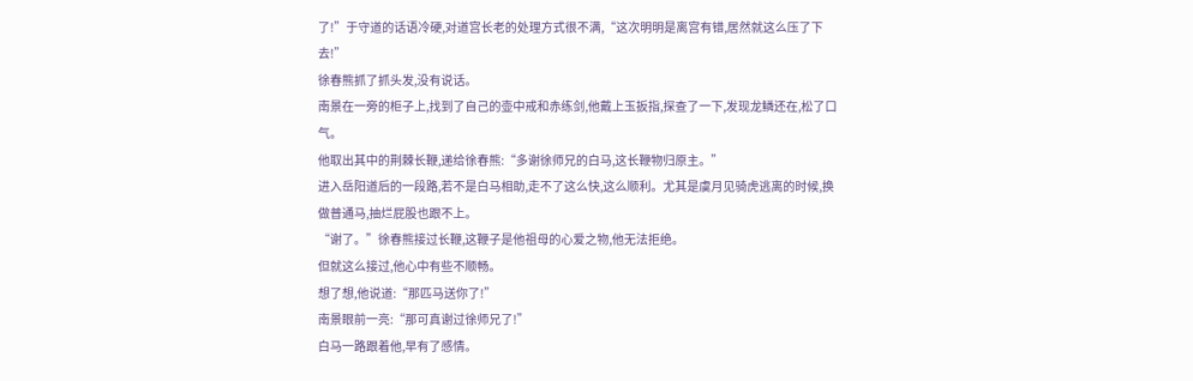了!”于守道的话语冷硬,对道宫长老的处理方式很不满,“这次明明是离宫有错,居然就这么压了下去!”
徐春熊抓了抓头发,没有说话。
南景在一旁的柜子上,找到了自己的壶中戒和赤练剑,他戴上玉扳指,探查了一下,发现龙鳞还在,松了口气。
他取出其中的荆棘长鞭,递给徐春熊:“多谢徐师兄的白马,这长鞭物归原主。”
进入岳阳道后的一段路,若不是白马相助,走不了这么快,这么顺利。尤其是虞月见骑虎逃离的时候,换做普通马,抽烂屁股也跟不上。
“谢了。”徐春熊接过长鞭,这鞭子是他祖母的心爱之物,他无法拒绝。
但就这么接过,他心中有些不顺畅。
想了想,他说道:“那匹马送你了!”
南景眼前一亮:“那可真谢过徐师兄了!”
白马一路跟着他,早有了感情。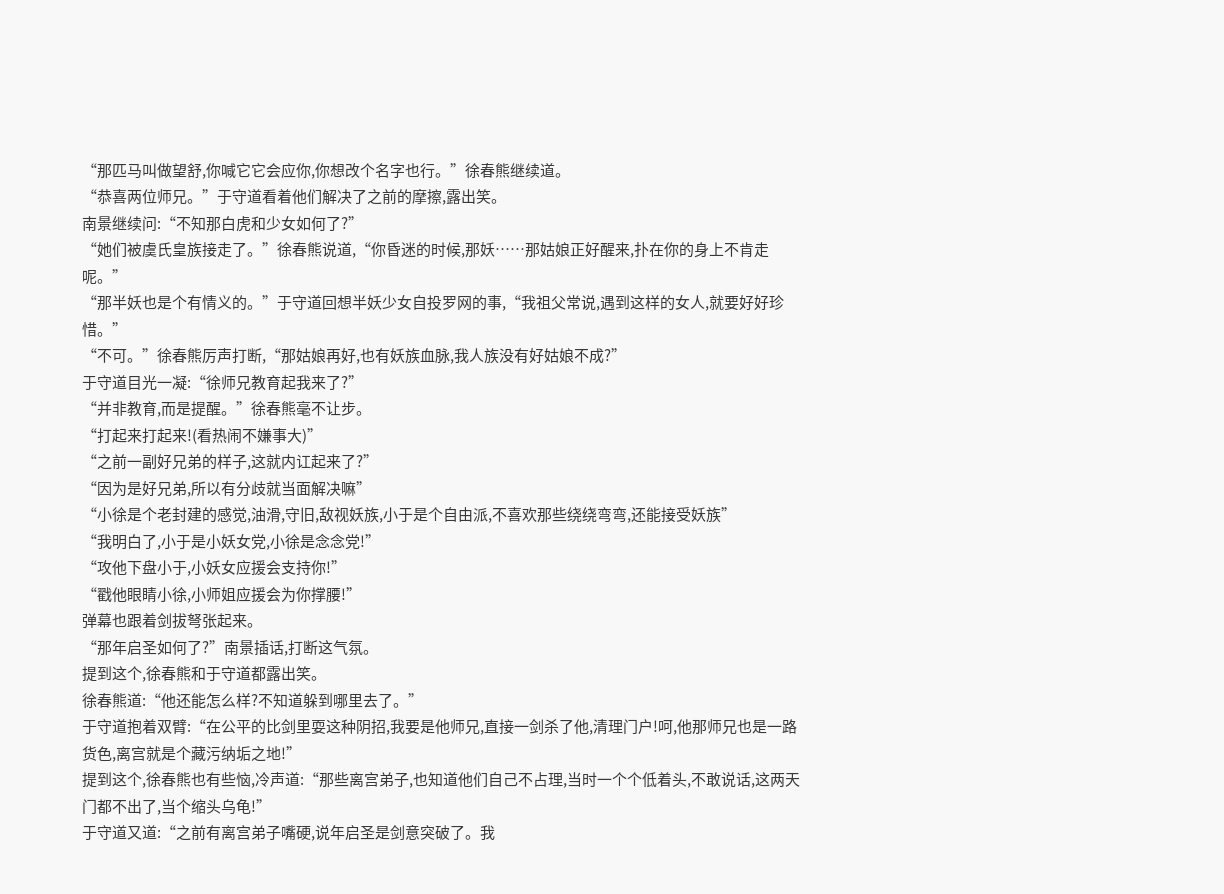“那匹马叫做望舒,你喊它它会应你,你想改个名字也行。”徐春熊继续道。
“恭喜两位师兄。”于守道看着他们解决了之前的摩擦,露出笑。
南景继续问:“不知那白虎和少女如何了?”
“她们被虞氏皇族接走了。”徐春熊说道,“你昏迷的时候,那妖……那姑娘正好醒来,扑在你的身上不肯走呢。”
“那半妖也是个有情义的。”于守道回想半妖少女自投罗网的事,“我祖父常说,遇到这样的女人,就要好好珍惜。”
“不可。”徐春熊厉声打断,“那姑娘再好,也有妖族血脉,我人族没有好姑娘不成?”
于守道目光一凝:“徐师兄教育起我来了?”
“并非教育,而是提醒。”徐春熊毫不让步。
“打起来打起来!(看热闹不嫌事大)”
“之前一副好兄弟的样子,这就内讧起来了?”
“因为是好兄弟,所以有分歧就当面解决嘛”
“小徐是个老封建的感觉,油滑,守旧,敌视妖族,小于是个自由派,不喜欢那些绕绕弯弯,还能接受妖族”
“我明白了,小于是小妖女党,小徐是念念党!”
“攻他下盘小于,小妖女应援会支持你!”
“戳他眼睛小徐,小师姐应援会为你撑腰!”
弹幕也跟着剑拔弩张起来。
“那年启圣如何了?”南景插话,打断这气氛。
提到这个,徐春熊和于守道都露出笑。
徐春熊道:“他还能怎么样?不知道躲到哪里去了。”
于守道抱着双臂:“在公平的比剑里耍这种阴招,我要是他师兄,直接一剑杀了他,清理门户!呵,他那师兄也是一路货色,离宫就是个藏污纳垢之地!”
提到这个,徐春熊也有些恼,冷声道:“那些离宫弟子,也知道他们自己不占理,当时一个个低着头,不敢说话,这两天门都不出了,当个缩头乌龟!”
于守道又道:“之前有离宫弟子嘴硬,说年启圣是剑意突破了。我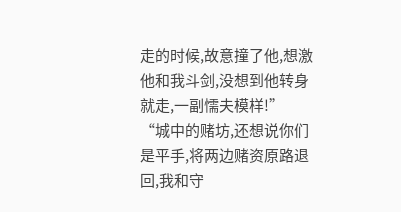走的时候,故意撞了他,想激他和我斗剑,没想到他转身就走,一副懦夫模样!”
“城中的赌坊,还想说你们是平手,将两边赌资原路退回,我和守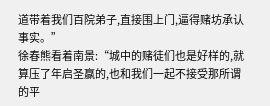道带着我们百院弟子,直接围上门,逼得赌坊承认事实。”
徐春熊看着南景:“城中的赌徒们也是好样的,就算压了年启圣赢的,也和我们一起不接受那所谓的平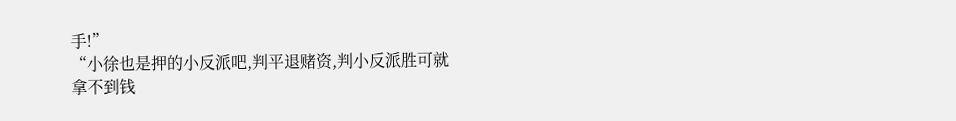手!”
“小徐也是押的小反派吧,判平退赌资,判小反派胜可就拿不到钱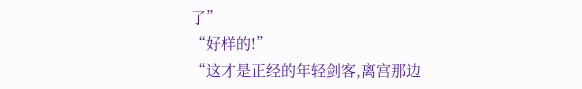了”
“好样的!”
“这才是正经的年轻剑客,离宫那边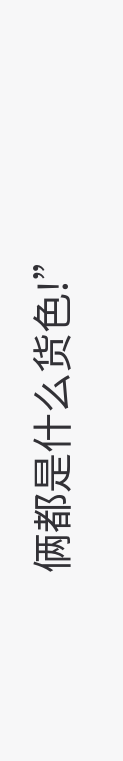俩都是什么货色!”